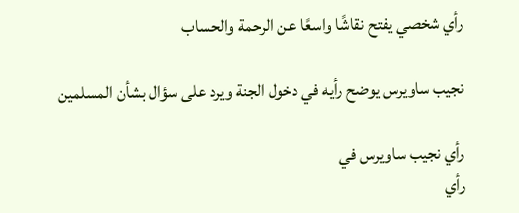رأي شخصي يفتح نقاشًا واسعًا عن الرحمة والحساب

نجيب ساويرس يوضح رأيه في دخول الجنة ويرد على سؤال بشأن المسلمين

رأي نجيب ساويرس في
رأي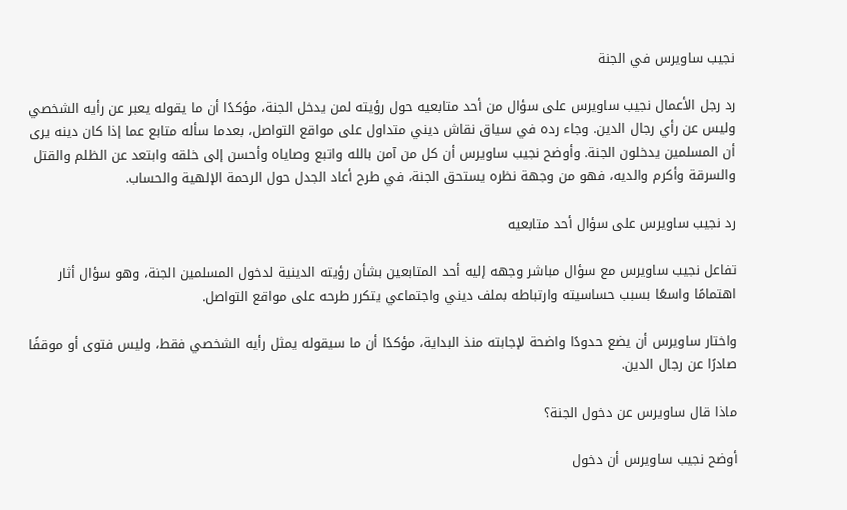نجيب ساويرس في الجنة

رد رجل الأعمال نجيب ساويرس على سؤال من أحد متابعيه حول رؤيته لمن يدخل الجنة، مؤكدًا أن ما يقوله يعبر عن رأيه الشخصي وليس عن رأي رجال الدين. وجاء رده في سياق نقاش ديني متداول على مواقع التواصل، بعدما سأله متابع عما إذا كان دينه يرى أن المسلمين يدخلون الجنة. وأوضح نجيب ساويرس أن كل من آمن بالله واتبع وصاياه وأحسن إلى خلقه وابتعد عن الظلم والقتل والسرقة وأكرم والديه، فهو من وجهة نظره يستحق الجنة، في طرح أعاد الجدل حول الرحمة الإلهية والحساب.

رد نجيب ساويرس على سؤال أحد متابعيه

تفاعل نجيب ساويرس مع سؤال مباشر وجهه إليه أحد المتابعين بشأن رؤيته الدينية لدخول المسلمين الجنة، وهو سؤال أثار اهتمامًا واسعًا بسبب حساسيته وارتباطه بملف ديني واجتماعي يتكرر طرحه على مواقع التواصل.

واختار ساويرس أن يضع حدودًا واضحة لإجابته منذ البداية، مؤكدًا أن ما سيقوله يمثل رأيه الشخصي فقط، وليس فتوى أو موقفًا صادرًا عن رجال الدين.

ماذا قال ساويرس عن دخول الجنة؟

أوضح نجيب ساويرس أن دخول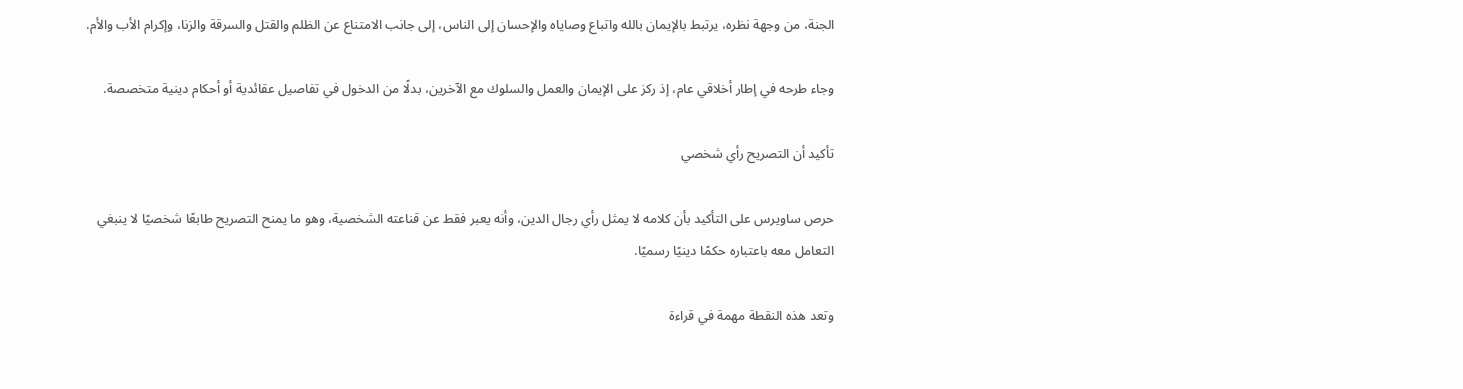الجنة، من وجهة نظره، يرتبط بالإيمان بالله واتباع وصاياه والإحسان إلى الناس، إلى جانب الامتناع عن الظلم والقتل والسرقة والزنا، وإكرام الأب والأم.

وجاء طرحه في إطار أخلاقي عام، إذ ركز على الإيمان والعمل والسلوك مع الآخرين، بدلًا من الدخول في تفاصيل عقائدية أو أحكام دينية متخصصة.

تأكيد أن التصريح رأي شخصي

حرص ساويرس على التأكيد بأن كلامه لا يمثل رأي رجال الدين، وأنه يعبر فقط عن قناعته الشخصية، وهو ما يمنح التصريح طابعًا شخصيًا لا ينبغي التعامل معه باعتباره حكمًا دينيًا رسميًا.

وتعد هذه النقطة مهمة في قراءة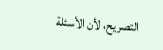التصريح، لأن الأسئلة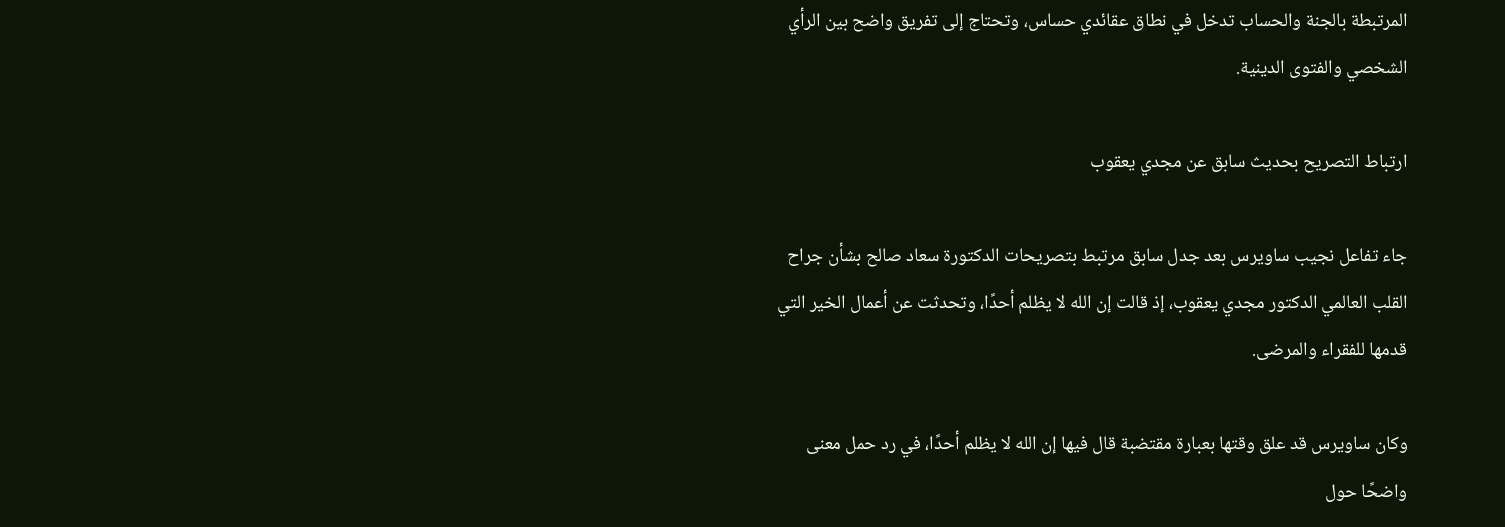المرتبطة بالجنة والحساب تدخل في نطاق عقائدي حساس، وتحتاج إلى تفريق واضح بين الرأي الشخصي والفتوى الدينية.

ارتباط التصريح بحديث سابق عن مجدي يعقوب

جاء تفاعل نجيب ساويرس بعد جدل سابق مرتبط بتصريحات الدكتورة سعاد صالح بشأن جراح القلب العالمي الدكتور مجدي يعقوب، إذ قالت إن الله لا يظلم أحدًا، وتحدثت عن أعمال الخير التي قدمها للفقراء والمرضى.

وكان ساويرس قد علق وقتها بعبارة مقتضبة قال فيها إن الله لا يظلم أحدًا، في رد حمل معنى واضحًا حول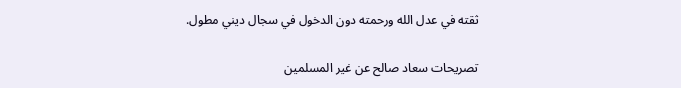ثقته في عدل الله ورحمته دون الدخول في سجال ديني مطول.

تصريحات سعاد صالح عن غير المسلمين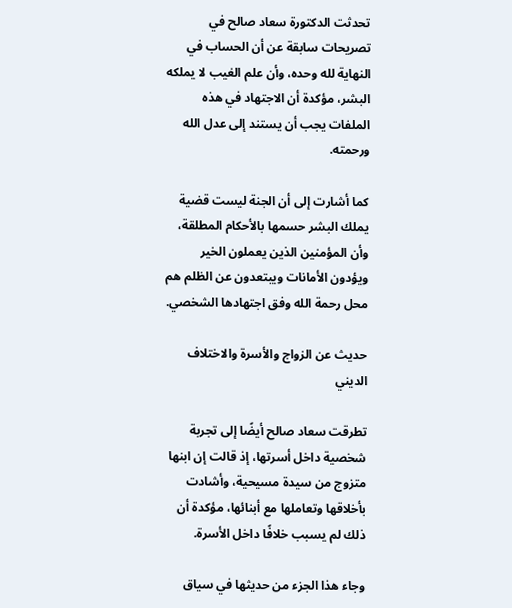تحدثت الدكتورة سعاد صالح في تصريحات سابقة عن أن الحساب في النهاية لله وحده، وأن علم الغيب لا يملكه البشر، مؤكدة أن الاجتهاد في هذه الملفات يجب أن يستند إلى عدل الله ورحمته.

كما أشارت إلى أن الجنة ليست قضية يملك البشر حسمها بالأحكام المطلقة، وأن المؤمنين الذين يعملون الخير ويؤدون الأمانات ويبتعدون عن الظلم هم محل رحمة الله وفق اجتهادها الشخصي.

حديث عن الزواج والأسرة والاختلاف الديني

تطرقت سعاد صالح أيضًا إلى تجربة شخصية داخل أسرتها، إذ قالت إن ابنها متزوج من سيدة مسيحية، وأشادت بأخلاقها وتعاملها مع أبنائها، مؤكدة أن ذلك لم يسبب خلافًا داخل الأسرة.

وجاء هذا الجزء من حديثها في سياق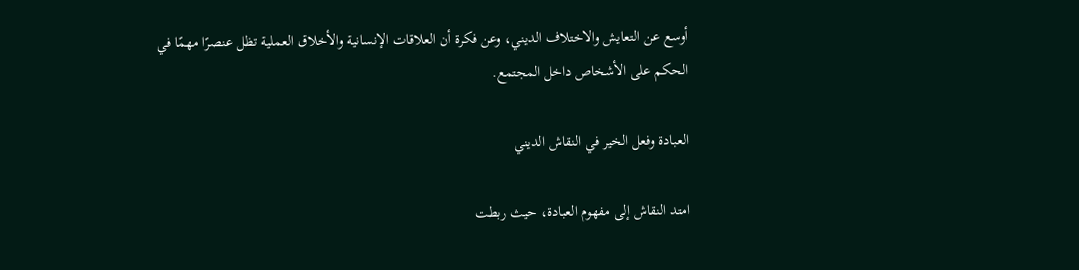أوسع عن التعايش والاختلاف الديني، وعن فكرة أن العلاقات الإنسانية والأخلاق العملية تظل عنصرًا مهمًا في الحكم على الأشخاص داخل المجتمع.

العبادة وفعل الخير في النقاش الديني

امتد النقاش إلى مفهوم العبادة، حيث ربطت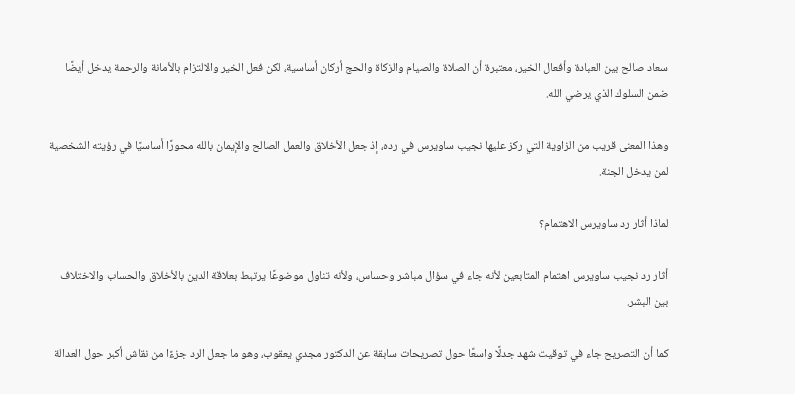سعاد صالح بين العبادة وأفعال الخير، معتبرة أن الصلاة والصيام والزكاة والحج أركان أساسية، لكن فعل الخير والالتزام بالأمانة والرحمة يدخل أيضًا ضمن السلوك الذي يرضي الله.

وهذا المعنى قريب من الزاوية التي ركز عليها نجيب ساويرس في رده، إذ جعل الأخلاق والعمل الصالح والإيمان بالله محورًا أساسيًا في رؤيته الشخصية لمن يدخل الجنة.

لماذا أثار رد ساويرس الاهتمام؟

أثار رد نجيب ساويرس اهتمام المتابعين لأنه جاء في سؤال مباشر وحساس، ولأنه تناول موضوعًا يرتبط بعلاقة الدين بالأخلاق والحساب والاختلاف بين البشر.

كما أن التصريح جاء في توقيت شهد جدلًا واسعًا حول تصريحات سابقة عن الدكتور مجدي يعقوب، وهو ما جعل الرد جزءًا من نقاش أكبر حول العدالة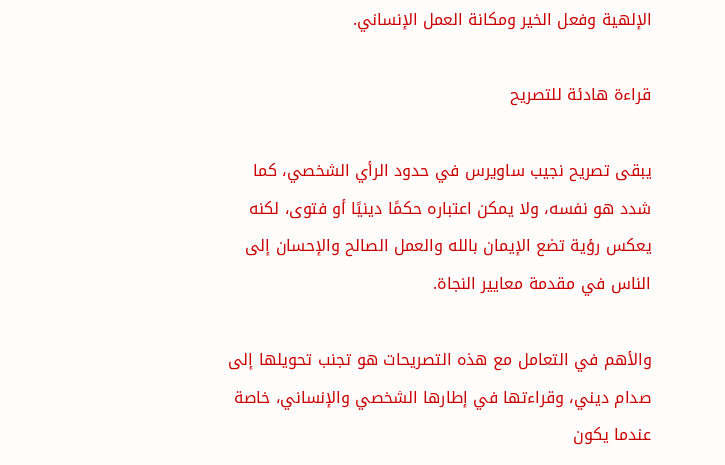الإلهية وفعل الخير ومكانة العمل الإنساني.

قراءة هادئة للتصريح

يبقى تصريح نجيب ساويرس في حدود الرأي الشخصي، كما شدد هو نفسه، ولا يمكن اعتباره حكمًا دينيًا أو فتوى، لكنه يعكس رؤية تضع الإيمان بالله والعمل الصالح والإحسان إلى الناس في مقدمة معايير النجاة.

والأهم في التعامل مع هذه التصريحات هو تجنب تحويلها إلى صدام ديني، وقراءتها في إطارها الشخصي والإنساني، خاصة عندما يكون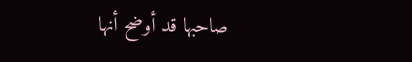صاحبها قد أوضح أنها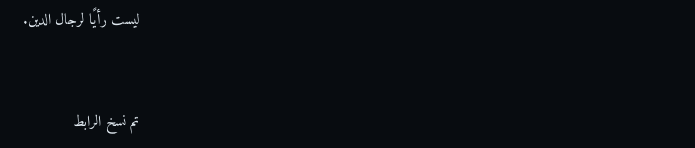ليست رأيًا لرجال الدين.


تم نسخ الرابط